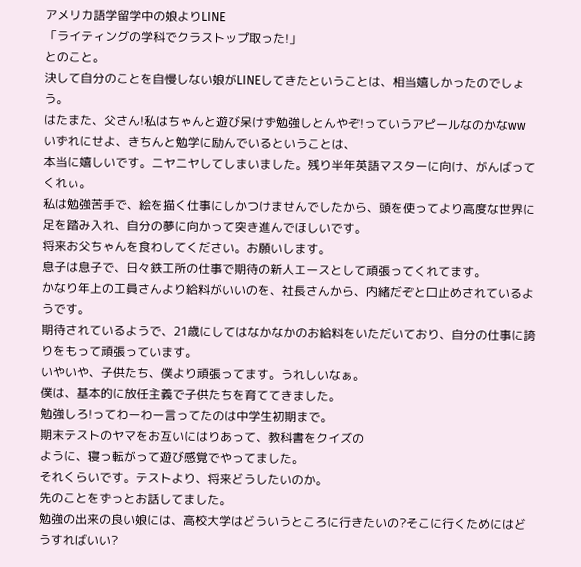アメリカ語学留学中の娘よりLINE
「ライティングの学科でクラストップ取った!」
とのこと。
決して自分のことを自慢しない娘がLINEしてきたということは、相当嬉しかったのでしょう。
はたまた、父さん!私はちゃんと遊び呆けず勉強しとんやぞ!っていうアピールなのかなww
いずれにせよ、きちんと勉学に励んでいるということは、
本当に嬉しいです。ニヤニヤしてしまいました。残り半年英語マスターに向け、がんばってくれぃ。
私は勉強苦手で、絵を描く仕事にしかつけませんでしたから、頭を使ってより高度な世界に足を踏み入れ、自分の夢に向かって突き進んでほしいです。
将来お父ちゃんを食わしてください。お願いします。
息子は息子で、日々鉄工所の仕事で期待の新人エースとして頑張ってくれてます。
かなり年上の工員さんより給料がいいのを、社長さんから、内緒だぞと口止めされているようです。
期待されているようで、21歳にしてはなかなかのお給料をいただいており、自分の仕事に誇りをもって頑張っています。
いやいや、子供たち、僕より頑張ってます。うれしいなぁ。
僕は、基本的に放任主義で子供たちを育ててきました。
勉強しろ!ってわーわー言ってたのは中学生初期まで。
期末テストのヤマをお互いにはりあって、教科書をクイズの
ように、寝っ転がって遊び感覚でやってました。
それくらいです。テストより、将来どうしたいのか。
先のことをずっとお話してました。
勉強の出来の良い娘には、高校大学はどういうところに行きたいの?そこに行くためにはどうすればいい?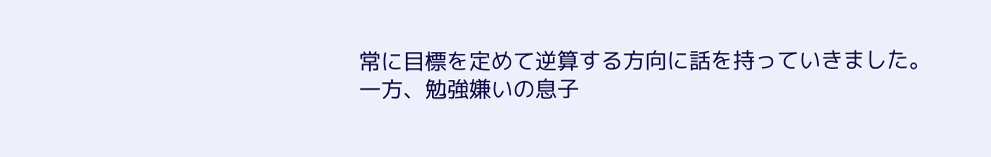常に目標を定めて逆算する方向に話を持っていきました。
一方、勉強嫌いの息子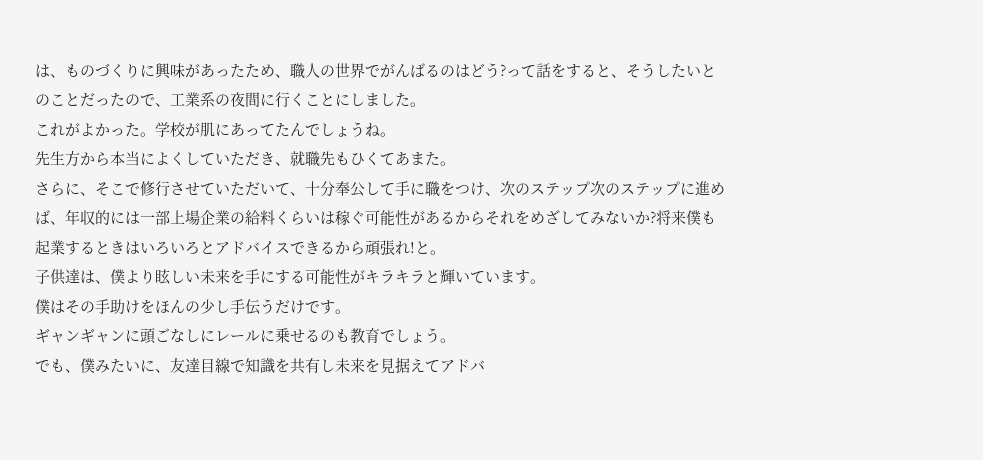は、ものづくりに興味があったため、職人の世界でがんばるのはどう?って話をすると、そうしたいとのことだったので、工業系の夜間に行くことにしました。
これがよかった。学校が肌にあってたんでしょうね。
先生方から本当によくしていただき、就職先もひくてあまた。
さらに、そこで修行させていただいて、十分奉公して手に職をつけ、次のステップ次のステップに進めば、年収的には一部上場企業の給料くらいは稼ぐ可能性があるからそれをめざしてみないか?将来僕も起業するときはいろいろとアドバイスできるから頑張れ!と。
子供達は、僕より眩しい未来を手にする可能性がキラキラと輝いています。
僕はその手助けをほんの少し手伝うだけです。
ギャンギャンに頭ごなしにレールに乗せるのも教育でしょう。
でも、僕みたいに、友達目線で知識を共有し未来を見据えてアドバ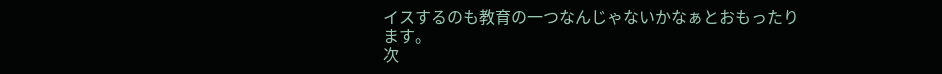イスするのも教育の一つなんじゃないかなぁとおもったります。
次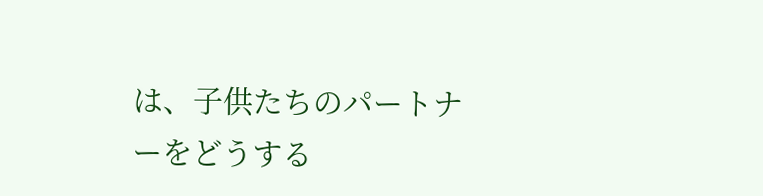は、子供たちのパートナーをどうする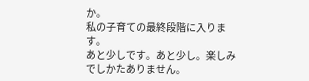か。
私の子育ての最終段階に入ります。
あと少しです。あと少し。楽しみでしかたありません。